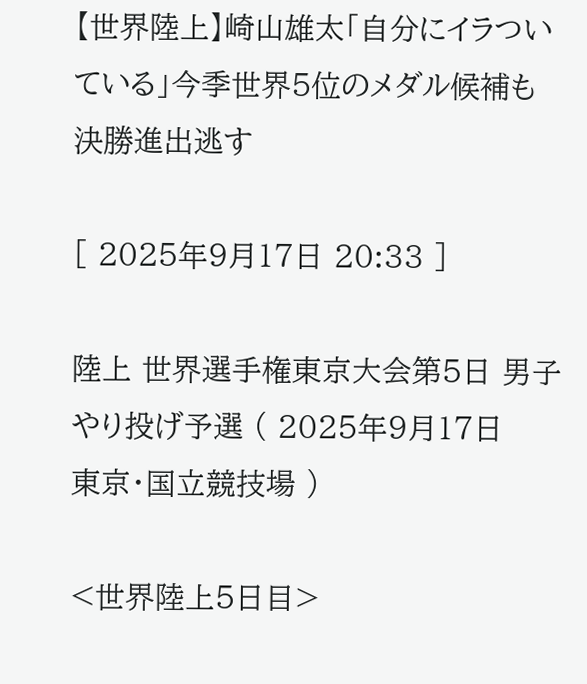【世界陸上】崎山雄太「自分にイラついている」今季世界5位のメダル候補も決勝進出逃す

[ 2025年9月17日 20:33 ]

陸上 世界選手権東京大会第5日 男子やり投げ予選 ( 2025年9月17日    東京・国立競技場 )

<世界陸上5日目>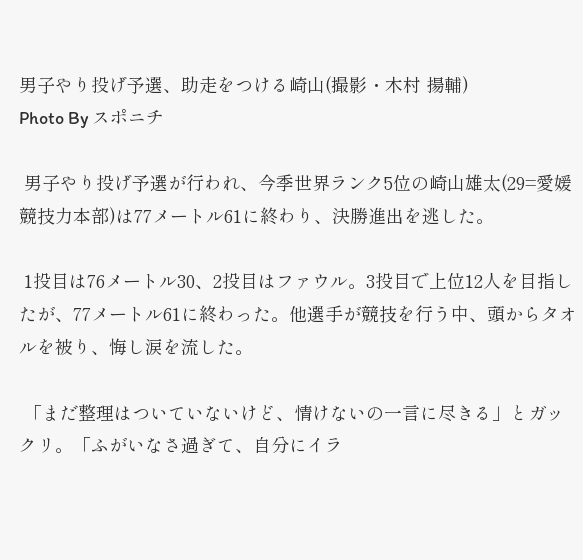男子やり投げ予選、助走をつける崎山(撮影・木村 揚輔)
Photo By スポニチ

 男子やり投げ予選が行われ、今季世界ランク5位の崎山雄太(29=愛媛競技力本部)は77メートル61に終わり、決勝進出を逃した。

 1投目は76メートル30、2投目はファウル。3投目で上位12人を目指したが、77メートル61に終わった。他選手が競技を行う中、頭からタオルを被り、悔し涙を流した。

 「まだ整理はついていないけど、情けないの一言に尽きる」とガックリ。「ふがいなさ過ぎて、自分にイラ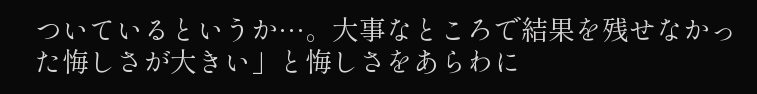ついているというか…。大事なところで結果を残せなかった悔しさが大きい」と悔しさをあらわに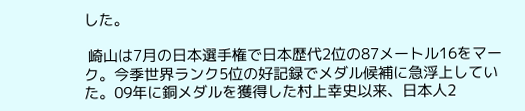した。

 崎山は7月の日本選手権で日本歴代2位の87メートル16をマーク。今季世界ランク5位の好記録でメダル候補に急浮上していた。09年に銅メダルを獲得した村上幸史以来、日本人2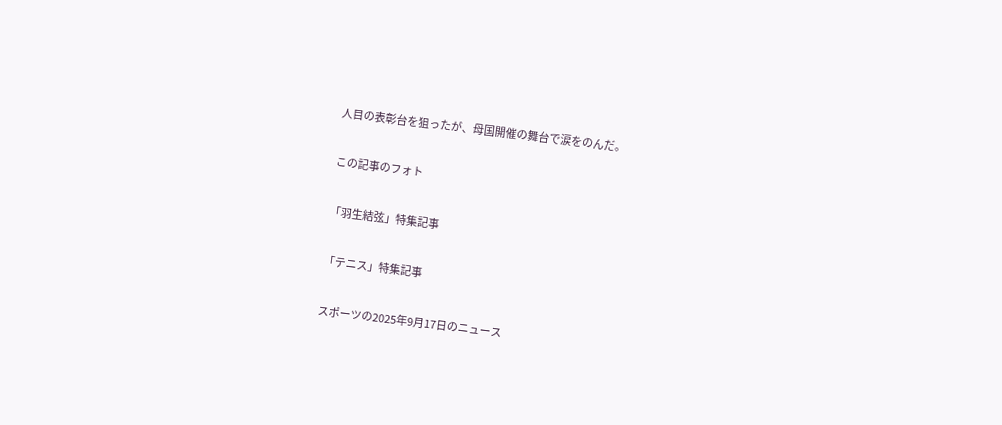人目の表彰台を狙ったが、母国開催の舞台で涙をのんだ。

この記事のフォト

「羽生結弦」特集記事

「テニス」特集記事

スポーツの2025年9月17日のニュース